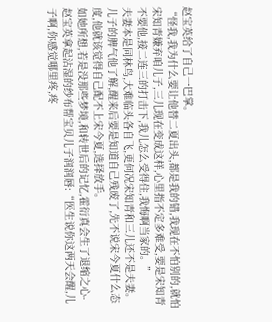赵宝英给了自己一巴掌。
“怪我,我为什么要让他替二夏出头,都是我的错,我现在不怕别的,就怕宋知青嫌弃咱儿子,三儿现在变成这样,心里指不定多难受,要是宋知青不要他,接二连三的打击下,我儿怎么受得住,我悔啊当家的。”
夫妻本是同林鸟,大难临头各自飞,更何况宋知青和三儿还不是夫妻。
儿子的脾气他了解,醒来后要是知道自己残废了,先不说宋今夏什么态度,他就该觉得自己配不上宋今夏,选择放手。
如她所想,若是没那些梦境,和转世后的记忆,霍衍真会生了退缩之心-
赵宝英拿起沾湿的纱布帮宝贝儿子润润唇:“医生说你这两天会醒,儿子啊,你感觉哪里疼,疼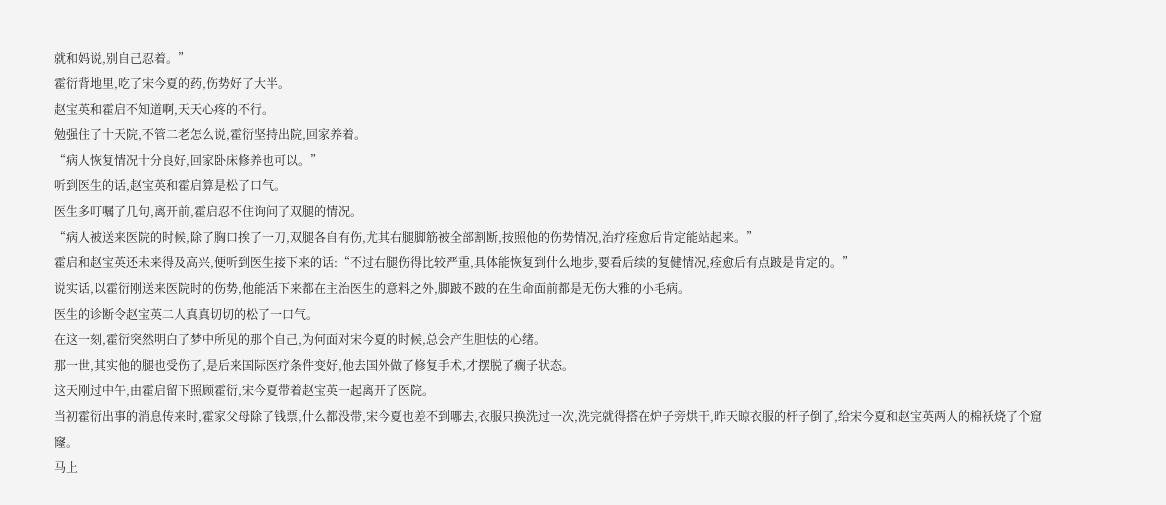就和妈说,别自己忍着。”
霍衍背地里,吃了宋今夏的药,伤势好了大半。
赵宝英和霍启不知道啊,天天心疼的不行。
勉强住了十天院,不管二老怎么说,霍衍坚持出院,回家养着。
“病人恢复情况十分良好,回家卧床修养也可以。”
听到医生的话,赵宝英和霍启算是松了口气。
医生多叮嘱了几句,离开前,霍启忍不住询问了双腿的情况。
“病人被送来医院的时候,除了胸口挨了一刀,双腿各自有伤,尤其右腿脚筋被全部割断,按照他的伤势情况,治疗痊愈后肯定能站起来。”
霍启和赵宝英还未来得及高兴,便听到医生接下来的话:“不过右腿伤得比较严重,具体能恢复到什么地步,要看后续的复健情况,痊愈后有点跛是肯定的。”
说实话,以霍衍刚送来医院时的伤势,他能活下来都在主治医生的意料之外,脚跛不跛的在生命面前都是无伤大雅的小毛病。
医生的诊断令赵宝英二人真真切切的松了一口气。
在这一刻,霍衍突然明白了梦中所见的那个自己,为何面对宋今夏的时候,总会产生胆怯的心绪。
那一世,其实他的腿也受伤了,是后来国际医疗条件变好,他去国外做了修复手术,才摆脱了瘸子状态。
这天刚过中午,由霍启留下照顾霍衍,宋今夏带着赵宝英一起离开了医院。
当初霍衍出事的消息传来时,霍家父母除了钱票,什么都没带,宋今夏也差不到哪去,衣服只换洗过一次,洗完就得搭在炉子旁烘干,昨天晾衣服的杆子倒了,给宋今夏和赵宝英两人的棉袄烧了个窟窿。
马上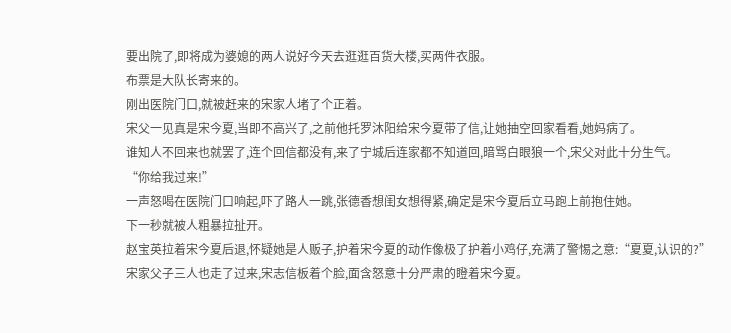要出院了,即将成为婆媳的两人说好今天去逛逛百货大楼,买两件衣服。
布票是大队长寄来的。
刚出医院门口,就被赶来的宋家人堵了个正着。
宋父一见真是宋今夏,当即不高兴了,之前他托罗沐阳给宋今夏带了信,让她抽空回家看看,她妈病了。
谁知人不回来也就罢了,连个回信都没有,来了宁城后连家都不知道回,暗骂白眼狼一个,宋父对此十分生气。
“你给我过来!”
一声怒喝在医院门口响起,吓了路人一跳,张德香想闺女想得紧,确定是宋今夏后立马跑上前抱住她。
下一秒就被人粗暴拉扯开。
赵宝英拉着宋今夏后退,怀疑她是人贩子,护着宋今夏的动作像极了护着小鸡仔,充满了警惕之意:“夏夏,认识的?”
宋家父子三人也走了过来,宋志信板着个脸,面含怒意十分严肃的瞪着宋今夏。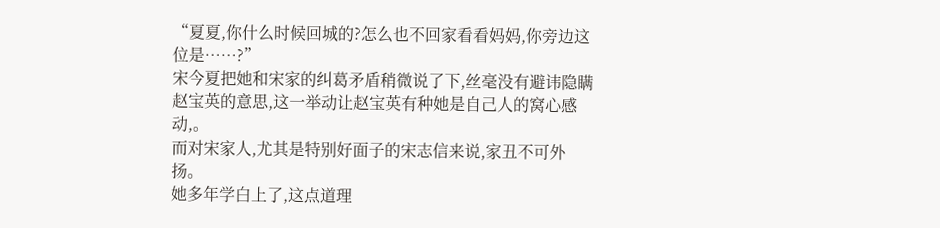“夏夏,你什么时候回城的?怎么也不回家看看妈妈,你旁边这位是……?”
宋今夏把她和宋家的纠葛矛盾稍微说了下,丝毫没有避讳隐瞒赵宝英的意思,这一举动让赵宝英有种她是自己人的窝心感动,。
而对宋家人,尤其是特别好面子的宋志信来说,家丑不可外扬。
她多年学白上了,这点道理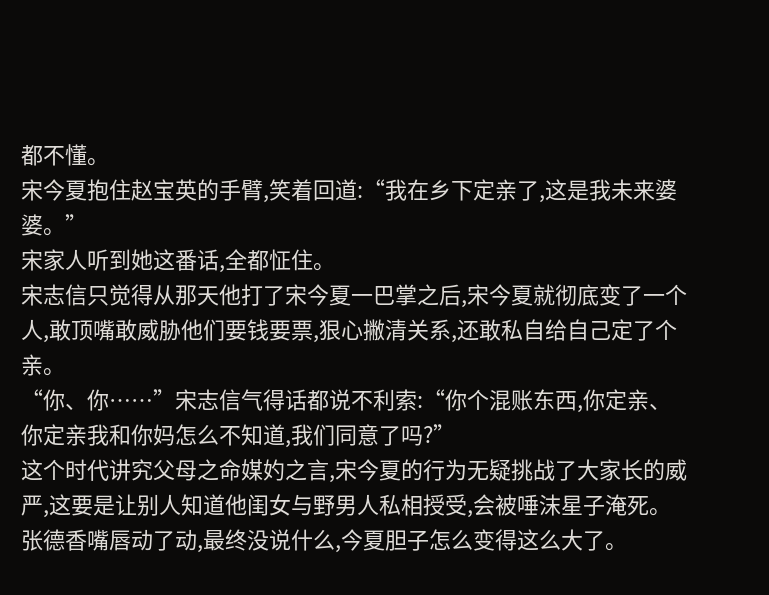都不懂。
宋今夏抱住赵宝英的手臂,笑着回道:“我在乡下定亲了,这是我未来婆婆。”
宋家人听到她这番话,全都怔住。
宋志信只觉得从那天他打了宋今夏一巴掌之后,宋今夏就彻底变了一个人,敢顶嘴敢威胁他们要钱要票,狠心撇清关系,还敢私自给自己定了个亲。
“你、你……”宋志信气得话都说不利索:“你个混账东西,你定亲、你定亲我和你妈怎么不知道,我们同意了吗?”
这个时代讲究父母之命媒妁之言,宋今夏的行为无疑挑战了大家长的威严,这要是让别人知道他闺女与野男人私相授受,会被唾沫星子淹死。
张德香嘴唇动了动,最终没说什么,今夏胆子怎么变得这么大了。